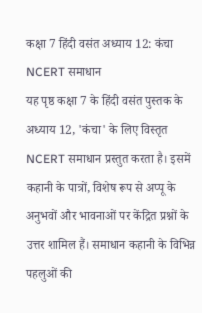कक्षा 7 हिंदी वसंत अध्याय 12: कंचा NCERT समाधान
यह पृष्ठ कक्षा 7 के हिंदी वसंत पुस्तक के अध्याय 12, 'कंचा' के लिए विस्तृत NCERT समाधान प्रस्तुत करता है। इसमें कहानी के पात्रों, विशेष रूप से अप्पू के अनुभवों और भावनाओं पर केंद्रित प्रश्नों के उत्तर शामिल हैं। समाधान कहानी के विभिन्न पहलुओं की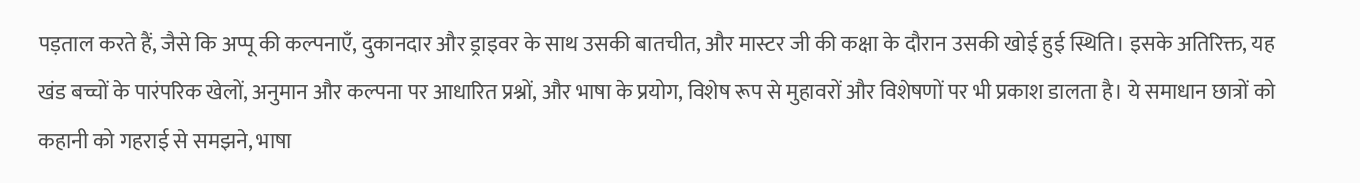पड़ताल करते हैं, जैसे कि अप्पू की कल्पनाएँ, दुकानदार और ड्राइवर के साथ उसकी बातचीत, और मास्टर जी की कक्षा के दौरान उसकी खोई हुई स्थिति। इसके अतिरिक्त, यह खंड बच्चों के पारंपरिक खेलों, अनुमान और कल्पना पर आधारित प्रश्नों, और भाषा के प्रयोग, विशेष रूप से मुहावरों और विशेषणों पर भी प्रकाश डालता है। ये समाधान छात्रों को कहानी को गहराई से समझने, भाषा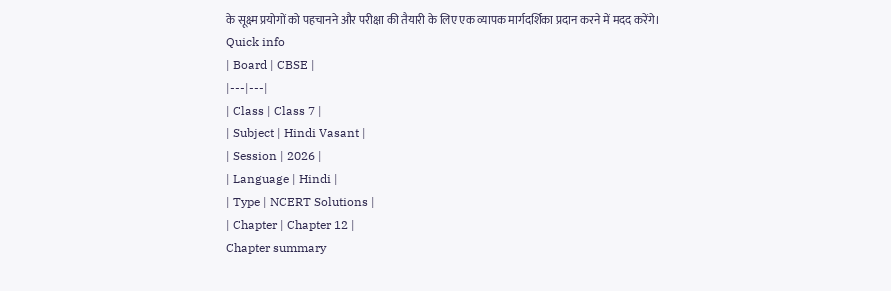के सूक्ष्म प्रयोगों को पहचानने और परीक्षा की तैयारी के लिए एक व्यापक मार्गदर्शिका प्रदान करने में मदद करेंगे।
Quick info
| Board | CBSE |
|---|---|
| Class | Class 7 |
| Subject | Hindi Vasant |
| Session | 2026 |
| Language | Hindi |
| Type | NCERT Solutions |
| Chapter | Chapter 12 |
Chapter summary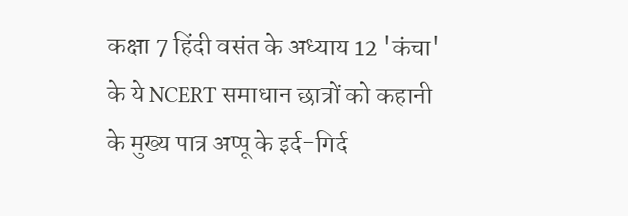कक्षा 7 हिंदी वसंत के अध्याय 12 'कंचा' के ये NCERT समाधान छात्रों को कहानी के मुख्य पात्र अप्पू के इर्द-गिर्द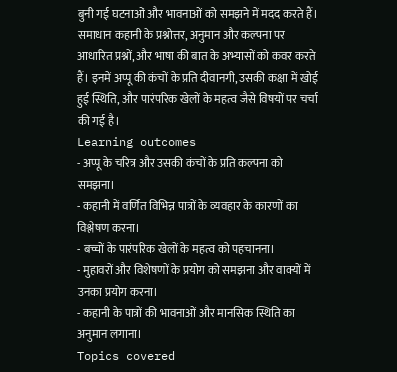बुनी गई घटनाओं और भावनाओं को समझने में मदद करते हैं। समाधान कहानी के प्रश्नोत्तर, अनुमान और कल्पना पर आधारित प्रश्नों, और भाषा की बात के अभ्यासों को कवर करते हैं। इनमें अप्पू की कंचों के प्रति दीवानगी, उसकी कक्षा में खोई हुई स्थिति, और पारंपरिक खेलों के महत्व जैसे विषयों पर चर्चा की गई है।
Learning outcomes
- अप्पू के चरित्र और उसकी कंचों के प्रति कल्पना को समझना।
- कहानी में वर्णित विभिन्न पात्रों के व्यवहार के कारणों का विश्लेषण करना।
- बच्चों के पारंपरिक खेलों के महत्व को पहचानना।
- मुहावरों और विशेषणों के प्रयोग को समझना और वाक्यों में उनका प्रयोग करना।
- कहानी के पात्रों की भावनाओं और मानसिक स्थिति का अनुमान लगाना।
Topics covered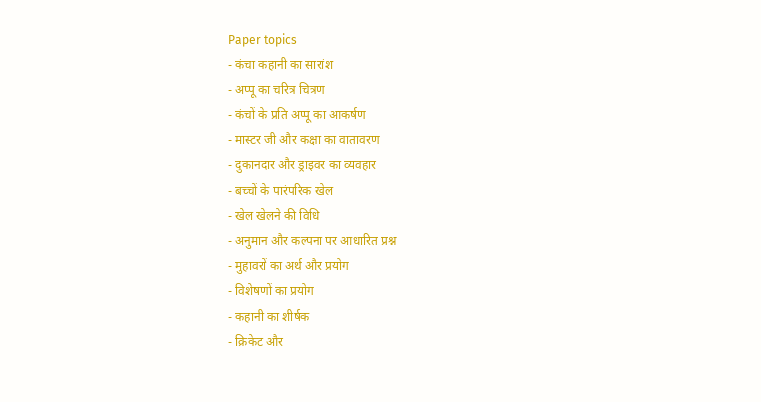Paper topics
- कंचा कहानी का सारांश
- अप्पू का चरित्र चित्रण
- कंचों के प्रति अप्पू का आकर्षण
- मास्टर जी और कक्षा का वातावरण
- दुकानदार और ड्राइवर का व्यवहार
- बच्चों के पारंपरिक खेल
- खेल खेलने की विधि
- अनुमान और कल्पना पर आधारित प्रश्न
- मुहावरों का अर्थ और प्रयोग
- विशेषणों का प्रयोग
- कहानी का शीर्षक
- क्रिकेट और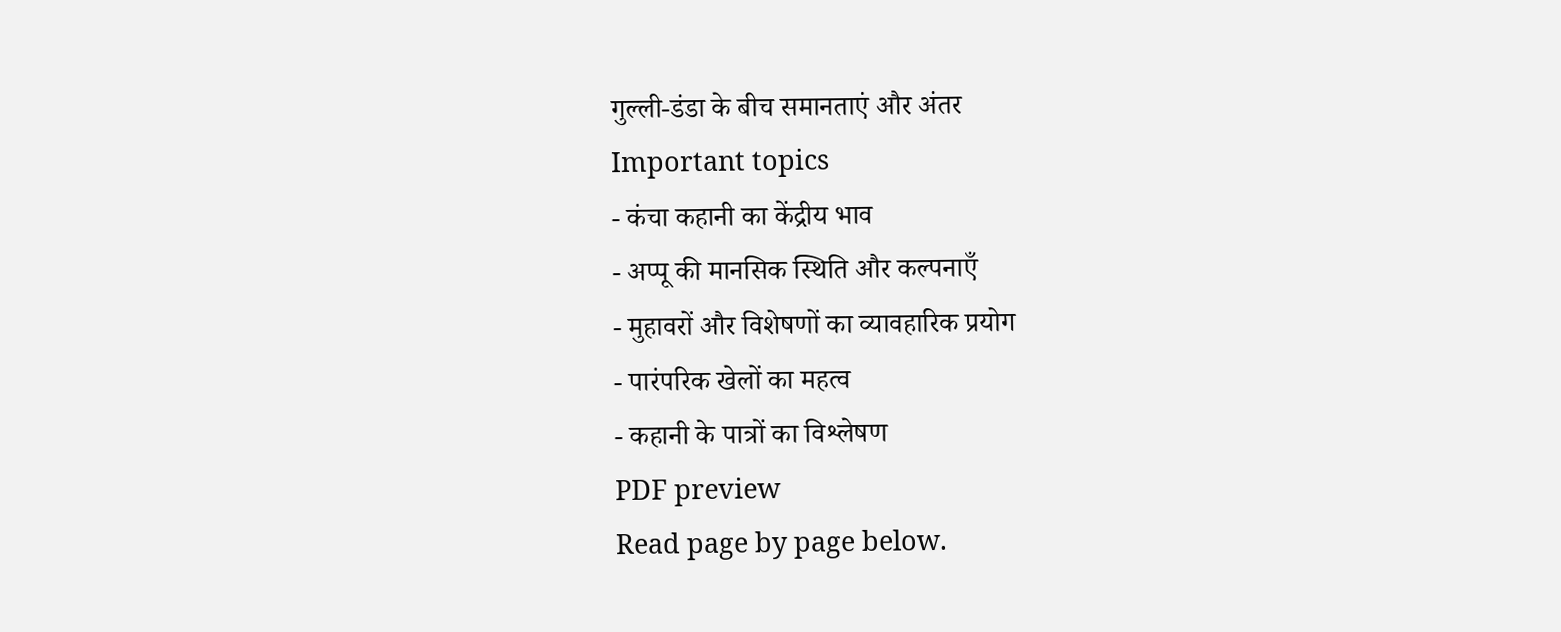गुल्ली-डंडा के बीच समानताएं और अंतर
Important topics
- कंचा कहानी का केंद्रीय भाव
- अप्पू की मानसिक स्थिति और कल्पनाएँ
- मुहावरों और विशेषणों का व्यावहारिक प्रयोग
- पारंपरिक खेलों का महत्व
- कहानी के पात्रों का विश्लेषण
PDF preview
Read page by page below.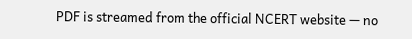PDF is streamed from the official NCERT website — no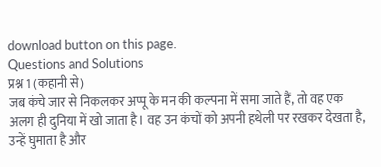download button on this page.
Questions and Solutions
प्रश्न 1 (कहानी से)
जब कंचे जार से निकलकर अप्पू के मन की कल्पना में समा जाते हैं, तो वह एक अलग ही दुनिया में खो जाता है। वह उन कंचों को अपनी हथेली पर रखकर देखता है, उन्हें घुमाता है और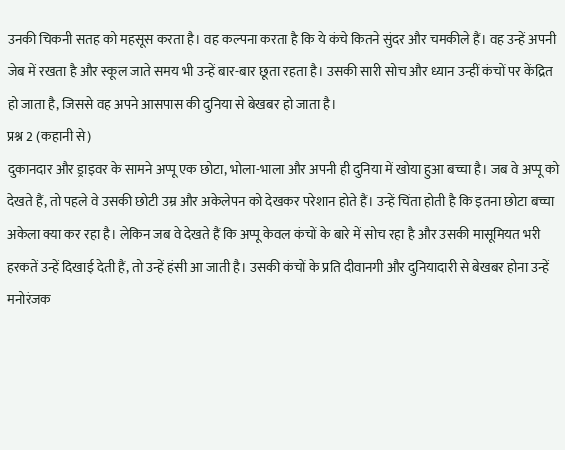उनकी चिकनी सतह को महसूस करता है। वह कल्पना करता है कि ये कंचे कितने सुंदर और चमकीले हैं। वह उन्हें अपनी जेब में रखता है और स्कूल जाते समय भी उन्हें बार-बार छूता रहता है। उसकी सारी सोच और ध्यान उन्हीं कंचों पर केंद्रित हो जाता है, जिससे वह अपने आसपास की दुनिया से बेखबर हो जाता है।
प्रश्न 2 (कहानी से)
दुकानदार और ड्राइवर के सामने अप्पू एक छोटा, भोला-भाला और अपनी ही दुनिया में खोया हुआ बच्चा है। जब वे अप्पू को देखते हैं, तो पहले वे उसकी छोटी उम्र और अकेलेपन को देखकर परेशान होते हैं। उन्हें चिंता होती है कि इतना छोटा बच्चा अकेला क्या कर रहा है। लेकिन जब वे देखते हैं कि अप्पू केवल कंचों के बारे में सोच रहा है और उसकी मासूमियत भरी हरकतें उन्हें दिखाई देती हैं, तो उन्हें हंसी आ जाती है। उसकी कंचों के प्रति दीवानगी और दुनियादारी से बेखबर होना उन्हें मनोरंजक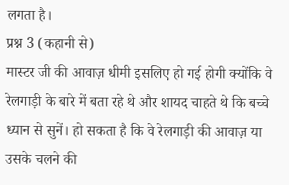लगता है।
प्रश्न 3 (कहानी से)
मास्टर जी की आवाज़ धीमी इसलिए हो गई होगी क्योंकि वे रेलगाड़ी के बारे में बता रहे थे और शायद चाहते थे कि बच्चे ध्यान से सुनें। हो सकता है कि वे रेलगाड़ी की आवाज़ या उसके चलने की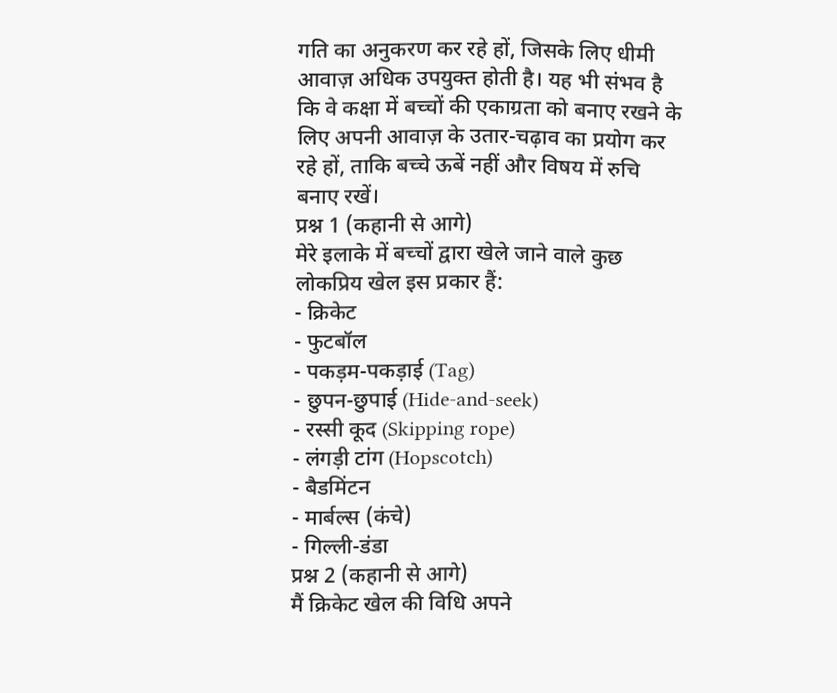गति का अनुकरण कर रहे हों, जिसके लिए धीमी आवाज़ अधिक उपयुक्त होती है। यह भी संभव है कि वे कक्षा में बच्चों की एकाग्रता को बनाए रखने के लिए अपनी आवाज़ के उतार-चढ़ाव का प्रयोग कर रहे हों, ताकि बच्चे ऊबें नहीं और विषय में रुचि बनाए रखें।
प्रश्न 1 (कहानी से आगे)
मेरे इलाके में बच्चों द्वारा खेले जाने वाले कुछ लोकप्रिय खेल इस प्रकार हैं:
- क्रिकेट
- फुटबॉल
- पकड़म-पकड़ाई (Tag)
- छुपन-छुपाई (Hide-and-seek)
- रस्सी कूद (Skipping rope)
- लंगड़ी टांग (Hopscotch)
- बैडमिंटन
- मार्बल्स (कंचे)
- गिल्ली-डंडा
प्रश्न 2 (कहानी से आगे)
मैं क्रिकेट खेल की विधि अपने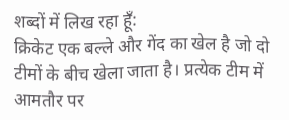शब्दों में लिख रहा हूँ:
क्रिकेट एक बल्ले और गेंद का खेल है जो दो टीमों के बीच खेला जाता है। प्रत्येक टीम में आमतौर पर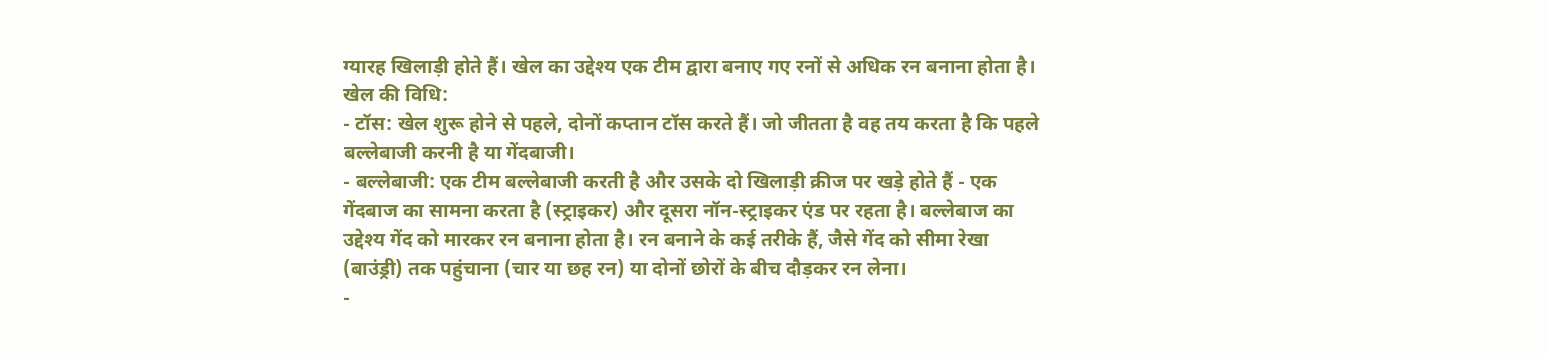ग्यारह खिलाड़ी होते हैं। खेल का उद्देश्य एक टीम द्वारा बनाए गए रनों से अधिक रन बनाना होता है।
खेल की विधि:
- टॉस: खेल शुरू होने से पहले, दोनों कप्तान टॉस करते हैं। जो जीतता है वह तय करता है कि पहले बल्लेबाजी करनी है या गेंदबाजी।
- बल्लेबाजी: एक टीम बल्लेबाजी करती है और उसके दो खिलाड़ी क्रीज पर खड़े होते हैं - एक गेंदबाज का सामना करता है (स्ट्राइकर) और दूसरा नॉन-स्ट्राइकर एंड पर रहता है। बल्लेबाज का उद्देश्य गेंद को मारकर रन बनाना होता है। रन बनाने के कई तरीके हैं, जैसे गेंद को सीमा रेखा (बाउंड्री) तक पहुंचाना (चार या छह रन) या दोनों छोरों के बीच दौड़कर रन लेना।
-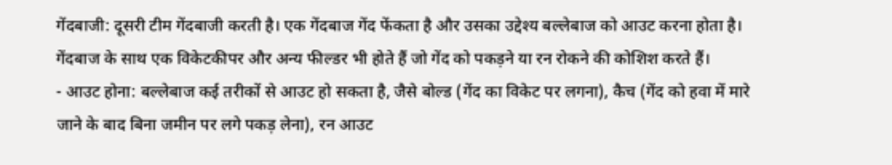गेंदबाजी: दूसरी टीम गेंदबाजी करती है। एक गेंदबाज गेंद फेंकता है और उसका उद्देश्य बल्लेबाज को आउट करना होता है। गेंदबाज के साथ एक विकेटकीपर और अन्य फील्डर भी होते हैं जो गेंद को पकड़ने या रन रोकने की कोशिश करते हैं।
- आउट होना: बल्लेबाज कई तरीकों से आउट हो सकता है, जैसे बोल्ड (गेंद का विकेट पर लगना), कैच (गेंद को हवा में मारे जाने के बाद बिना जमीन पर लगे पकड़ लेना), रन आउट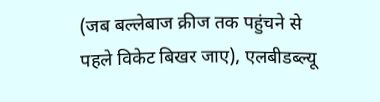(जब बल्लेबाज क्रीज तक पहुंचने से पहले विकेट बिखर जाए), एलबीडब्ल्यू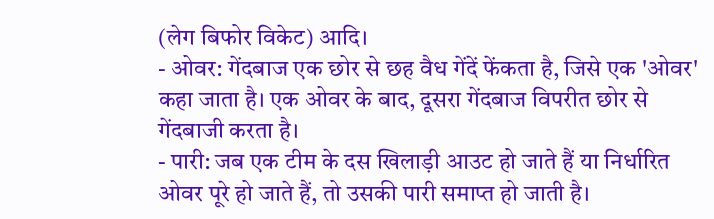(लेग बिफोर विकेट) आदि।
- ओवर: गेंदबाज एक छोर से छह वैध गेंदें फेंकता है, जिसे एक 'ओवर' कहा जाता है। एक ओवर के बाद, दूसरा गेंदबाज विपरीत छोर से गेंदबाजी करता है।
- पारी: जब एक टीम के दस खिलाड़ी आउट हो जाते हैं या निर्धारित ओवर पूरे हो जाते हैं, तो उसकी पारी समाप्त हो जाती है।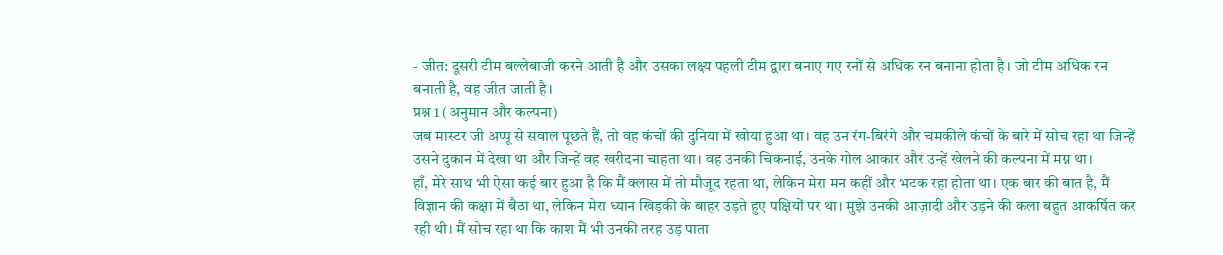- जीत: दूसरी टीम बल्लेबाजी करने आती है और उसका लक्ष्य पहली टीम द्वारा बनाए गए रनों से अधिक रन बनाना होता है। जो टीम अधिक रन बनाती है, वह जीत जाती है।
प्रश्न 1 (अनुमान और कल्पना)
जब मास्टर जी अप्पू से सवाल पूछते हैं, तो वह कंचों की दुनिया में खोया हुआ था। वह उन रंग-बिरंगे और चमकीले कंचों के बारे में सोच रहा था जिन्हें उसने दुकान में देखा था और जिन्हें वह खरीदना चाहता था। वह उनकी चिकनाई, उनके गोल आकार और उन्हें खेलने की कल्पना में मग्न था।
हाँ, मेरे साथ भी ऐसा कई बार हुआ है कि मैं क्लास में तो मौजूद रहता था, लेकिन मेरा मन कहीं और भटक रहा होता था। एक बार की बात है, मैं विज्ञान की कक्षा में बैठा था, लेकिन मेरा ध्यान खिड़की के बाहर उड़ते हुए पक्षियों पर था। मुझे उनकी आज़ादी और उड़ने की कला बहुत आकर्षित कर रही थी। मैं सोच रहा था कि काश मैं भी उनकी तरह उड़ पाता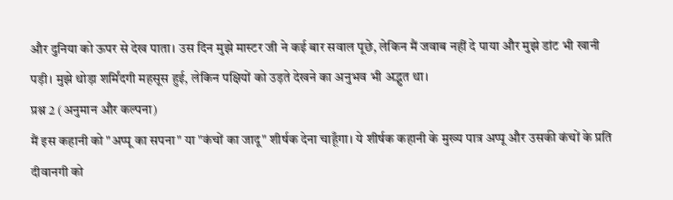और दुनिया को ऊपर से देख पाता। उस दिन मुझे मास्टर जी ने कई बार सवाल पूछे, लेकिन मैं जवाब नहीं दे पाया और मुझे डांट भी खानी पड़ी। मुझे थोड़ा शर्मिंदगी महसूस हुई, लेकिन पक्षियों को उड़ते देखने का अनुभव भी अद्भुत था।
प्रश्न 2 (अनुमान और कल्पना)
मैं इस कहानी को "अप्पू का सपना" या "कंचों का जादू" शीर्षक देना चाहूँगा। ये शीर्षक कहानी के मुख्य पात्र अप्पू और उसकी कंचों के प्रति दीवानगी को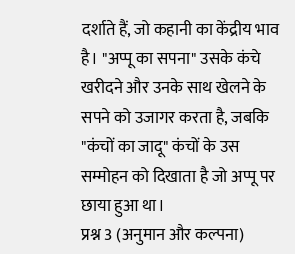दर्शाते हैं, जो कहानी का केंद्रीय भाव है। "अप्पू का सपना" उसके कंचे खरीदने और उनके साथ खेलने के सपने को उजागर करता है, जबकि "कंचों का जादू" कंचों के उस सम्मोहन को दिखाता है जो अप्पू पर छाया हुआ था।
प्रश्न 3 (अनुमान और कल्पना)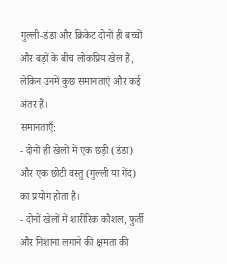गुल्ली-डंडा और क्रिकेट दोनों ही बच्चों और बड़ों के बीच लोकप्रिय खेल हैं, लेकिन उनमें कुछ समानताएं और कई अंतर हैं।
समानताएँ:
- दोनों ही खेलों में एक छड़ी (डंडा) और एक छोटी वस्तु (गुल्ली या गेंद) का प्रयोग होता है।
- दोनों खेलों में शारीरिक कौशल, फुर्ती और निशाना लगाने की क्षमता की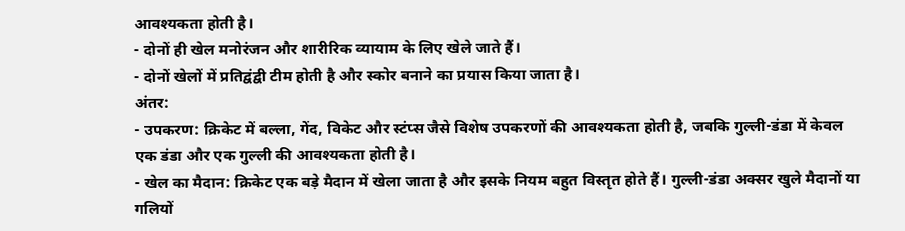आवश्यकता होती है।
- दोनों ही खेल मनोरंजन और शारीरिक व्यायाम के लिए खेले जाते हैं।
- दोनों खेलों में प्रतिद्वंद्वी टीम होती है और स्कोर बनाने का प्रयास किया जाता है।
अंतर:
- उपकरण: क्रिकेट में बल्ला, गेंद, विकेट और स्टंप्स जैसे विशेष उपकरणों की आवश्यकता होती है, जबकि गुल्ली-डंडा में केवल एक डंडा और एक गुल्ली की आवश्यकता होती है।
- खेल का मैदान: क्रिकेट एक बड़े मैदान में खेला जाता है और इसके नियम बहुत विस्तृत होते हैं। गुल्ली-डंडा अक्सर खुले मैदानों या गलियों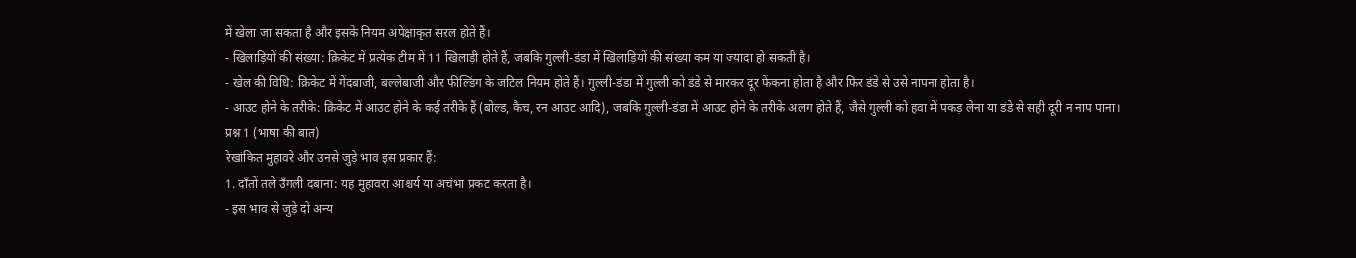में खेला जा सकता है और इसके नियम अपेक्षाकृत सरल होते हैं।
- खिलाड़ियों की संख्या: क्रिकेट में प्रत्येक टीम में 11 खिलाड़ी होते हैं, जबकि गुल्ली-डंडा में खिलाड़ियों की संख्या कम या ज्यादा हो सकती है।
- खेल की विधि: क्रिकेट में गेंदबाजी, बल्लेबाजी और फील्डिंग के जटिल नियम होते हैं। गुल्ली-डंडा में गुल्ली को डंडे से मारकर दूर फेंकना होता है और फिर डंडे से उसे नापना होता है।
- आउट होने के तरीके: क्रिकेट में आउट होने के कई तरीके हैं (बोल्ड, कैच, रन आउट आदि), जबकि गुल्ली-डंडा में आउट होने के तरीके अलग होते हैं, जैसे गुल्ली को हवा में पकड़ लेना या डंडे से सही दूरी न नाप पाना।
प्रश्न 1 (भाषा की बात)
रेखांकित मुहावरे और उनसे जुड़े भाव इस प्रकार हैं:
1. दाँतों तले उँगली दबाना: यह मुहावरा आश्चर्य या अचंभा प्रकट करता है।
- इस भाव से जुड़े दो अन्य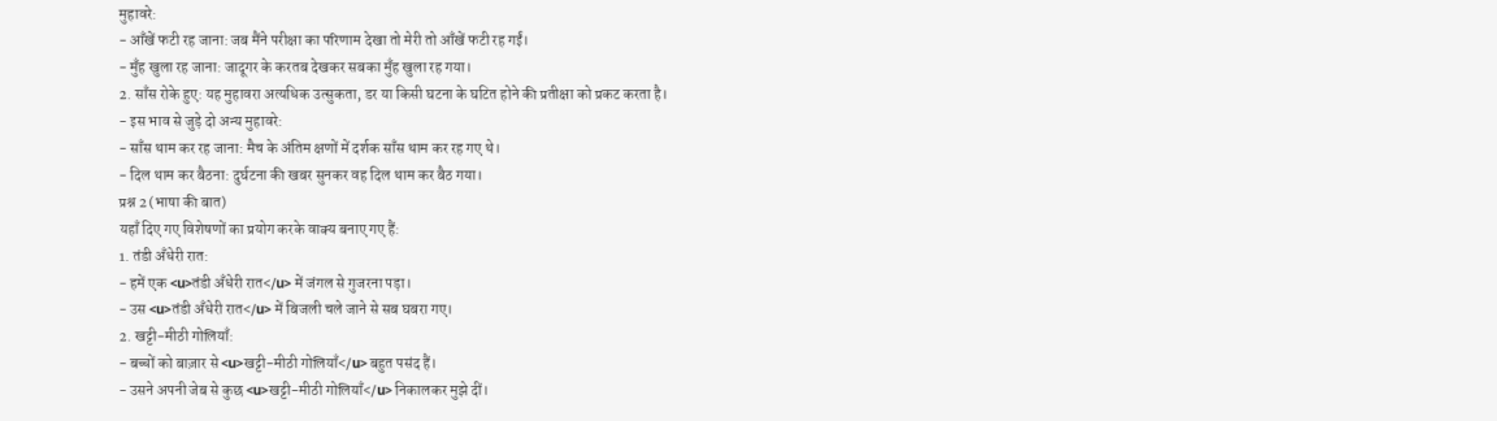मुहावरे:
- आँखें फटी रह जाना: जब मैंने परीक्षा का परिणाम देखा तो मेरी तो आँखें फटी रह गईं।
- मुँह खुला रह जाना: जादूगर के करतब देखकर सबका मुँह खुला रह गया।
2. साँस रोके हुए: यह मुहावरा अत्यधिक उत्सुकता, डर या किसी घटना के घटित होने की प्रतीक्षा को प्रकट करता है।
- इस भाव से जुड़े दो अन्य मुहावरे:
- साँस थाम कर रह जाना: मैच के अंतिम क्षणों में दर्शक साँस थाम कर रह गए थे।
- दिल थाम कर बैठना: दुर्घटना की खबर सुनकर वह दिल थाम कर बैठ गया।
प्रश्न 2 (भाषा की बात)
यहाँ दिए गए विशेषणों का प्रयोग करके वाक्य बनाए गए हैं:
1. तंडी अँधेरी रात:
- हमें एक <u>तंडी अँधेरी रात</u> में जंगल से गुजरना पड़ा।
- उस <u>तंडी अँधेरी रात</u> में बिजली चले जाने से सब घबरा गए।
2. खट्टी-मीठी गोलियाँ:
- बच्चों को बाज़ार से <u>खट्टी-मीठी गोलियाँ</u> बहुत पसंद हैं।
- उसने अपनी जेब से कुछ <u>खट्टी-मीठी गोलियाँ</u> निकालकर मुझे दीं।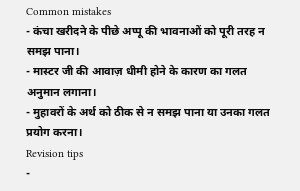Common mistakes
- कंचा खरीदने के पीछे अप्पू की भावनाओं को पूरी तरह न समझ पाना।
- मास्टर जी की आवाज़ धीमी होने के कारण का गलत अनुमान लगाना।
- मुहावरों के अर्थ को ठीक से न समझ पाना या उनका गलत प्रयोग करना।
Revision tips
-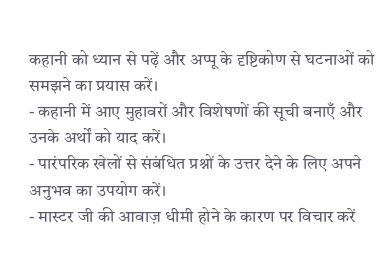कहानी को ध्यान से पढ़ें और अप्पू के दृष्टिकोण से घटनाओं को समझने का प्रयास करें।
- कहानी में आए मुहावरों और विशेषणों की सूची बनाएँ और उनके अर्थों को याद करें।
- पारंपरिक खेलों से संबंधित प्रश्नों के उत्तर देने के लिए अपने अनुभव का उपयोग करें।
- मास्टर जी की आवाज़ धीमी होने के कारण पर विचार करें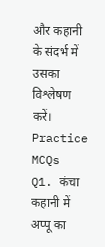और कहानी के संदर्भ में उसका विश्लेषण करें।
Practice MCQs
Q1. कंचा कहानी में अप्पू का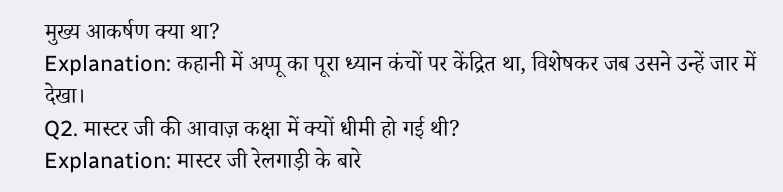मुख्य आकर्षण क्या था?
Explanation: कहानी में अप्पू का पूरा ध्यान कंचों पर केंद्रित था, विशेषकर जब उसने उन्हें जार में देखा।
Q2. मास्टर जी की आवाज़ कक्षा में क्यों धीमी हो गई थी?
Explanation: मास्टर जी रेलगाड़ी के बारे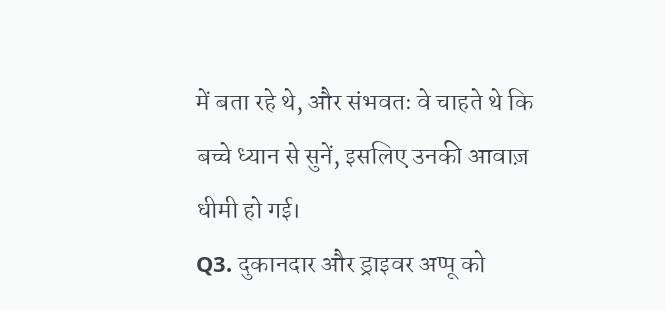में बता रहे थे, और संभवतः वे चाहते थे कि बच्चे ध्यान से सुनें, इसलिए उनकी आवाज़ धीमी हो गई।
Q3. दुकानदार और ड्राइवर अप्पू को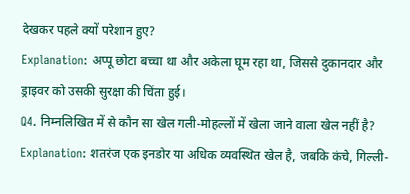देखकर पहले क्यों परेशान हुए?
Explanation: अप्पू छोटा बच्चा था और अकेला घूम रहा था, जिससे दुकानदार और ड्राइवर को उसकी सुरक्षा की चिंता हुई।
Q4. निम्नलिखित में से कौन सा खेल गली-मोहल्लों में खेला जाने वाला खेल नहीं है?
Explanation: शतरंज एक इनडोर या अधिक व्यवस्थित खेल है, जबकि कंचे, गिल्ली-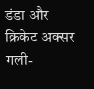डंडा और क्रिकेट अक्सर गली-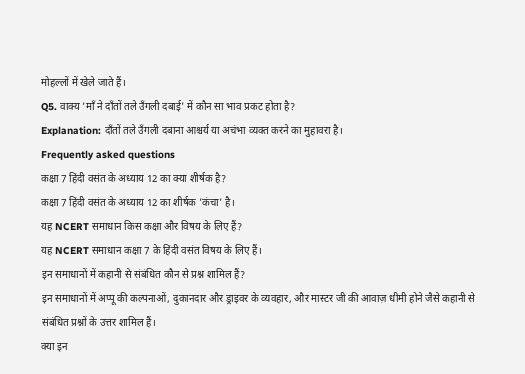मोहल्लों में खेले जाते हैं।
Q5. वाक्य 'माँ ने दाँतों तले उँगली दबाई' में कौन सा भाव प्रकट होता है?
Explanation: दाँतों तले उँगली दबाना आश्चर्य या अचंभा व्यक्त करने का मुहावरा है।
Frequently asked questions
कक्षा 7 हिंदी वसंत के अध्याय 12 का क्या शीर्षक है?
कक्षा 7 हिंदी वसंत के अध्याय 12 का शीर्षक 'कंचा' है।
यह NCERT समाधान किस कक्षा और विषय के लिए हैं?
यह NCERT समाधान कक्षा 7 के हिंदी वसंत विषय के लिए हैं।
इन समाधानों में कहानी से संबंधित कौन से प्रश्न शामिल हैं?
इन समाधानों में अप्पू की कल्पनाओं, दुकानदार और ड्राइवर के व्यवहार, और मास्टर जी की आवाज़ धीमी होने जैसे कहानी से संबंधित प्रश्नों के उत्तर शामिल हैं।
क्या इन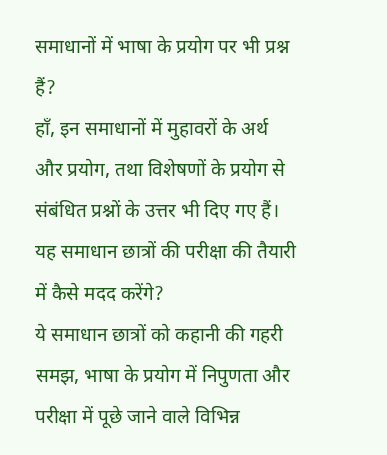समाधानों में भाषा के प्रयोग पर भी प्रश्न हैं?
हाँ, इन समाधानों में मुहावरों के अर्थ और प्रयोग, तथा विशेषणों के प्रयोग से संबंधित प्रश्नों के उत्तर भी दिए गए हैं।
यह समाधान छात्रों की परीक्षा की तैयारी में कैसे मदद करेंगे?
ये समाधान छात्रों को कहानी की गहरी समझ, भाषा के प्रयोग में निपुणता और परीक्षा में पूछे जाने वाले विभिन्न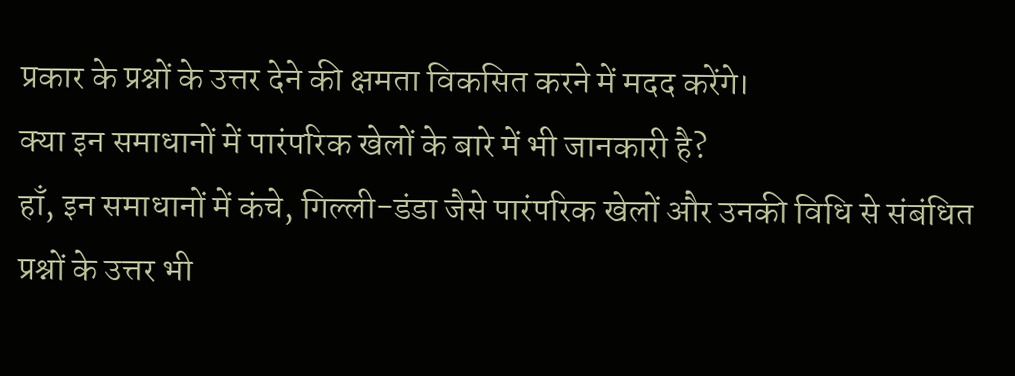प्रकार के प्रश्नों के उत्तर देने की क्षमता विकसित करने में मदद करेंगे।
क्या इन समाधानों में पारंपरिक खेलों के बारे में भी जानकारी है?
हाँ, इन समाधानों में कंचे, गिल्ली-डंडा जैसे पारंपरिक खेलों और उनकी विधि से संबंधित प्रश्नों के उत्तर भी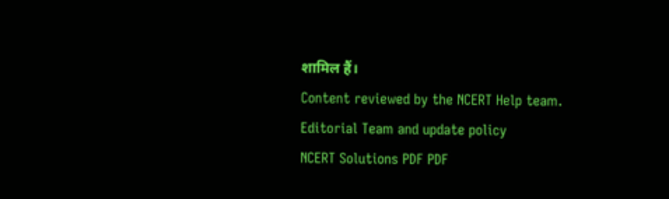शामिल हैं।
Content reviewed by the NCERT Help team. Editorial Team and update policy
NCERT Solutions PDF PDF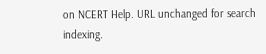on NCERT Help. URL unchanged for search indexing.